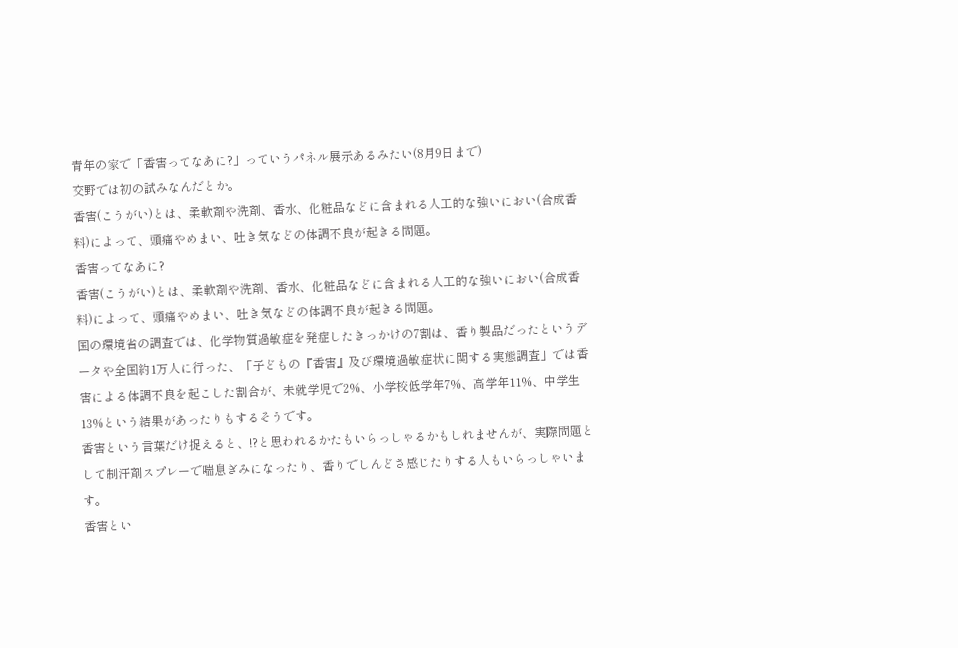青年の家で「香害ってなあに?」っていうパネル展示あるみたい(8月9日まで)
交野では初の試みなんだとか。
香害(こうがい)とは、柔軟剤や洗剤、香水、化粧品などに含まれる人工的な強いにおい(合成香料)によって、頭痛やめまい、吐き気などの体調不良が起きる問題。
香害ってなあに?
香害(こうがい)とは、柔軟剤や洗剤、香水、化粧品などに含まれる人工的な強いにおい(合成香料)によって、頭痛やめまい、吐き気などの体調不良が起きる問題。
国の環境省の調査では、化学物質過敏症を発症したきっかけの7割は、香り製品だったというデータや全国約1万人に行った、「子どもの『香害』及び環境過敏症状に関する実態調査」では香害による体調不良を起こした割合が、未就学児で2%、小学校低学年7%、高学年11%、中学生13%という結果があったりもするそうです。
香害という言葉だけ捉えると、!?と思われるかたもいらっしゃるかもしれませんが、実際問題として制汗剤スプレーで喘息ぎみになったり、香りでしんどさ感じたりする人もいらっしゃいます。
香害とい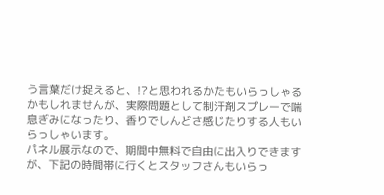う言葉だけ捉えると、!?と思われるかたもいらっしゃるかもしれませんが、実際問題として制汗剤スプレーで喘息ぎみになったり、香りでしんどさ感じたりする人もいらっしゃいます。
パネル展示なので、期間中無料で自由に出入りできますが、下記の時間帯に行くとスタッフさんもいらっ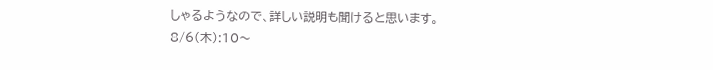しゃるようなので、詳しい説明も聞けると思います。
8/6(木):10〜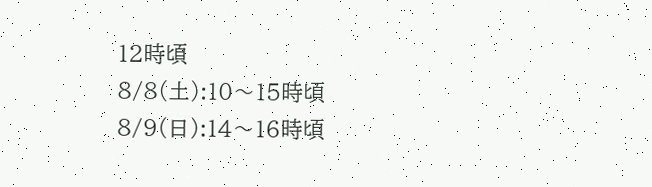12時頃
8/8(土):10〜15時頃
8/9(日):14〜16時頃